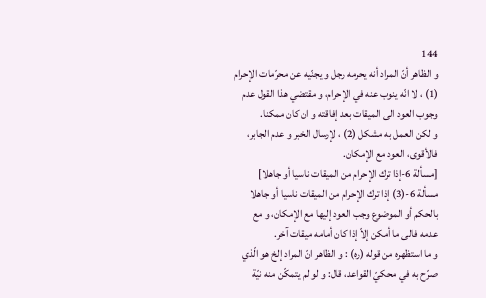144
و الظاهر أنّ المراد أنه يحرمه رجل و يجنّيه عن محرّمات الإحرام (1) ، لا انّه ينوب عنه في الإحرام، و مقتضي هذا القول عدم وجوب العود الى الميقات بعد إفاقته و ان كان ممكنا.
و لكن العمل به مشكل (2) ، لإرسال الخبر و عدم الجابر، فالأقوى، العود مع الإمكان.
[مسألة 6-إذا ترك الإحرام من الميقات ناسيا أو جاهلا]
مسألة 6-(3) إذا ترك الإحرام من الميقات ناسيا أو جاهلا بالحكم أو الموضوع وجب العود إليها مع الإمكان، و مع عدمه فالى ما أمكن إلاّ إذا كان أمامه ميقات آخر.
و ما استظهره من قوله (ره) : و الظاهر انّ المراد إلخ هو الّذي صرّح به في محكيّ القواعد، قال: و لو لم يتمكّن منه نيّة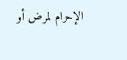الإحرام لمرض أو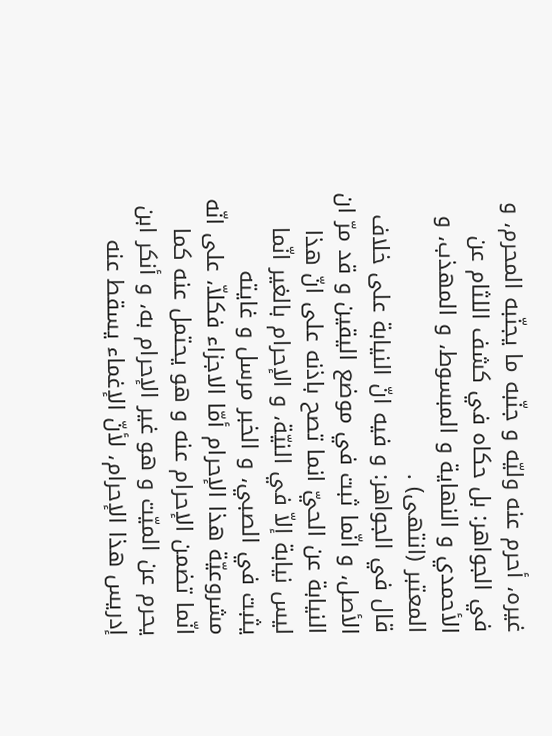غيره، أحرم عنه وليّه و جنّبه ما يجنّبه المحرم، و في الجواهر: بل حكاه في كشف اللثام عن الأحمدي و النهاية و المبسوط، و المهذب، و المعتبر (انتهى) .
قال في الجواهر: و فيه انّ النيابة على خلاف الأصل، و انّما ثبت في موضع اليقين و قد مرّ ان النيابة عن الحيّ انما تصح باذنه على انّ هذا ليس نيابة إلاّ في النيّة، و الإحرام بالغير انّما يثبت في الصبي، و الخبر مرسل و غايته مشروعيّة هذا الإحرام أمّا الاجزاء فكلاّ، على انّه انّما تضمن الإحرام عنه و هو يحتمل عنه كما يحرم عن الميّت و هو غير الإحرام به، و أنكر ابن إدريس هذا الإحرام، لأنّ الإغماء يسقط عنه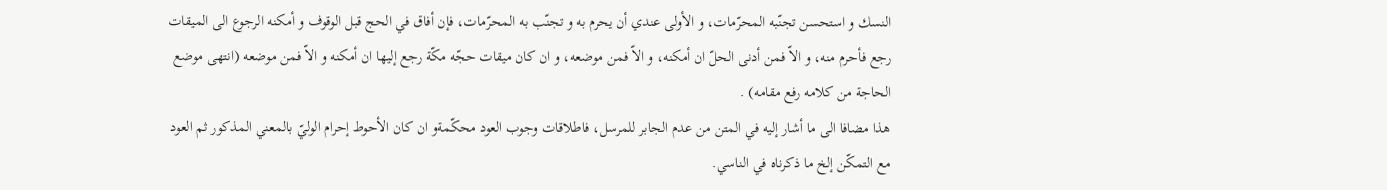النسك و استحسن تجنّبه المحرّمات، و الأولى عندي أن يحرم به و تجنّب به المحرّمات، فإن أفاق في الحج قبل الوقوف و أمكنه الرجوع الى الميقات رجع فأحرم منه، و الاّ فمن أدنى الحلّ ان أمكنه، و الاّ فمن موضعه، و ان كان ميقات حجّه مكّة رجع إليها ان أمكنه و الاّ فمن موضعه (انتهى موضع الحاجة من كلامه رفع مقامه) .
هذا مضافا الى ما أشار إليه في المتن من عدم الجابر للمرسل، فاطلاقات وجوب العود محكّمةو ان كان الأحوط إحرام الوليّ بالمعني المذكور ثم العود مع التمكّن إلخ ما ذكرناه في الناسي.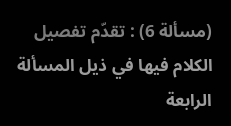(مسألة 6) : تقدّم تفصيل الكلام فيها في ذيل المسألة الرابعة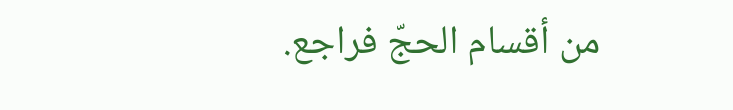من أقسام الحجّ فراجع.